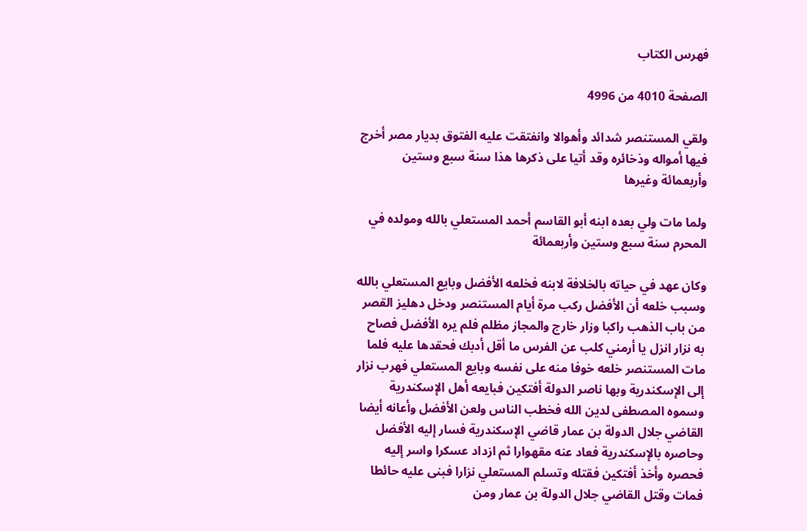فهرس الكتاب

الصفحة 4010 من 4996

ولقي المستنصر شدائد وأهوالا وانفتقت عليه الفتوق بديار مصر أخرج فيها أمواله وذخائره وقد أتيا على ذكرها هذا سنة سبع وستين وأربعمائة وغيرها

ولما مات ولي بعده ابنه أبو القاسم أحمد المستعلي بالله ومولده في المحرم سنة سبع وستين وأربعمائة

وكان عهد في حياته بالخلافة لابنه فخلعه الأفضل وبايع المستعلي بالله وسبب خلعه أن الأفضل ركب مرة أيام المستنصر ودخل دهليز القصر من باب الذهب راكبا وزار خارج والمجاز مظلم فلم يره الأفضل فصاح به نزار انزل يا أرمني كلب عن الفرس ما أقل أدبك فحقدها عليه فلما مات المستنصر خلعه خوفا منه على نفسه وبايع المستعلي فهرب نزار إلى الإسكندرية وبها ناصر الدولة أفتكين فبايعه أهل الإسكندرية وسموه المصطفى لدين الله فخطب الناس ولعن الأفضل وأعانه أيضا القاضي جلال الدولة بن عمار قاضي الإسكندرية فسار إليه الأفضل وحاصره بالإسكندرية فعاد عنه مقهوارا ثم ازداد عسكرا واسر إليه فحصره وأخذ أفتكين فقتله وتسلم المستعلي نزارا فبنى عليه حائطا فمات وقتل القاضي جلال الدولة بن عمار ومن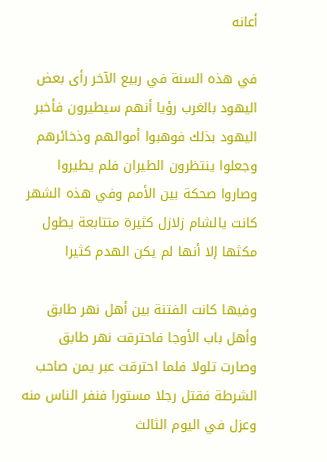أعانه

في هذه السنة في ربيع الآخر رأى بعض اليهود بالغرب رؤيا أنهم سيطيرون فأخبر اليهود بذلك فوهبوا أموالهم وذخائرهم وجعلوا ينتظرون الطيران فلم يطيروا وصاروا صحكة بين الأمم وفي هذه الشهر كانت يالشام زلازل كثيرة متتابعة يطول مكثها إلا أنها لم يكن الهدم كثيرا

وفيها كانت الفتنة بين أهل نهر طابق وأهل باب الأوجا فاحترقت نهر طابق وصارت تلولا فلما احترقت عبر يمن صاحب الشرطة فقتل رجلا مستورا فنفر الناس منه وعزل في اليوم الثالث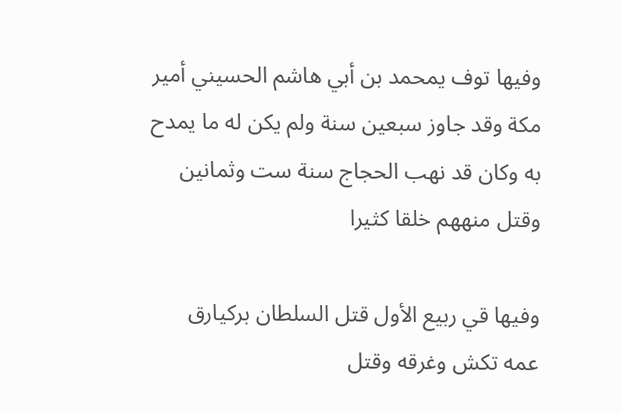وفيها توف يمحمد بن أبي هاشم الحسيني أمير مكة وقد جاوز سبعين سنة ولم يكن له ما يمدح به وكان قد نهب الحجاج سنة ست وثمانين وقتل منههم خلقا كثيرا

وفيها قي ربيع الأول قتل السلطان بركيارق عمه تكش وغرقه وقتل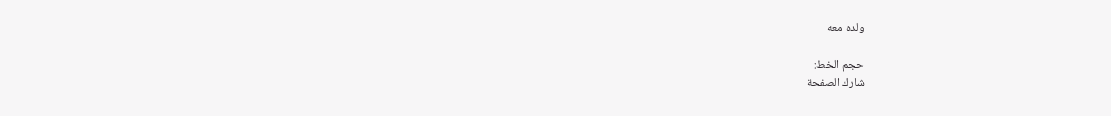ولده معه

حجم الخط:
شارك الصفحة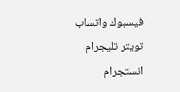فيسبوك واتساب تويتر تليجرام انستجرام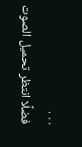. . .
فضلًا انتظر تحميل الصوت